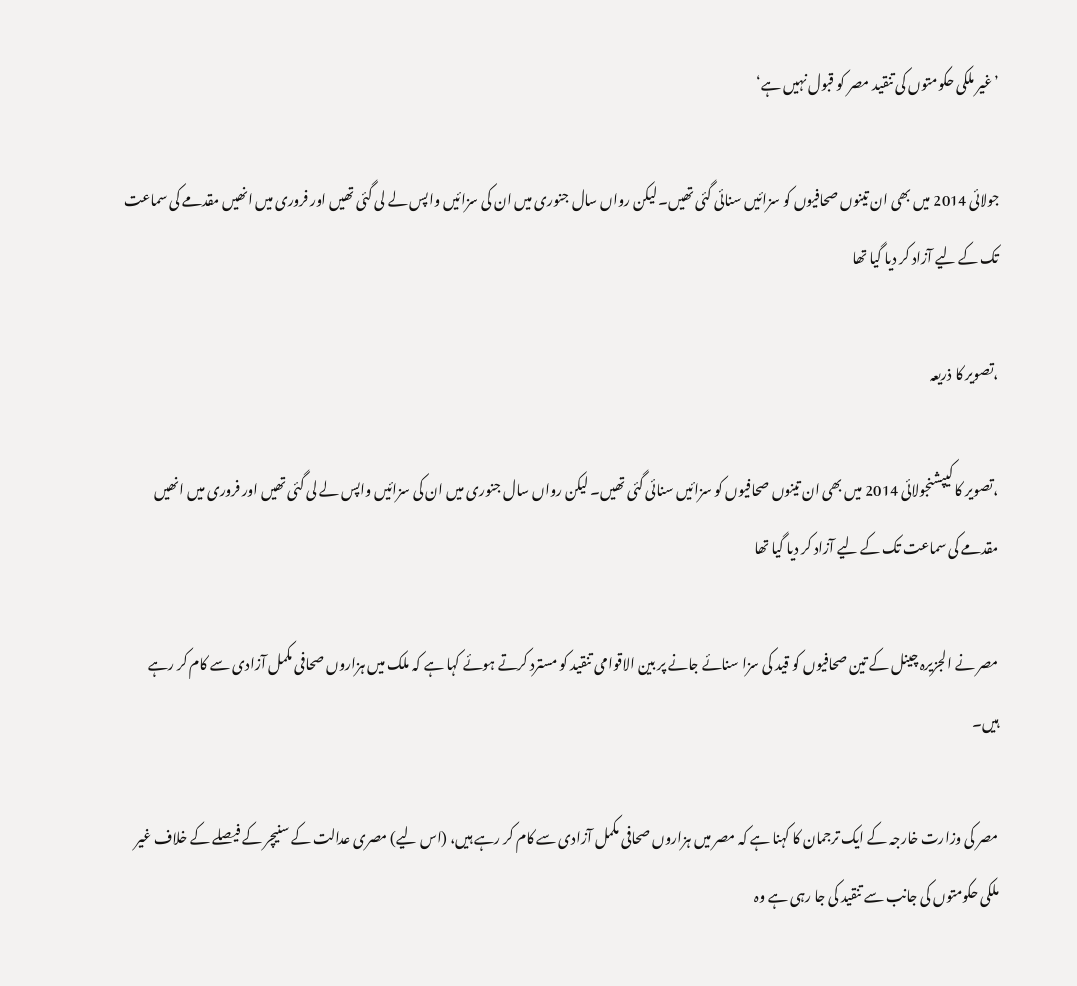’غیر ملکی حکومتوں کی تنقید مصر کو قبول نہیں ہے‘

جولائی 2014 میں بھی ان تینوں صحافیوں کو سزائیں سنائی گئی تھیں۔ لیکن رواں سال جنوری میں ان کی سزائیں واپس لے لی گئی تھیں اور فروری میں انھیں مقدمے کی سماعت تک کے لیے آزاد کر دیا گیا تھا

،تصویر کا ذریعہ

،تصویر کا کیپشنجولائی 2014 میں بھی ان تینوں صحافیوں کو سزائیں سنائی گئی تھیں۔ لیکن رواں سال جنوری میں ان کی سزائیں واپس لے لی گئی تھیں اور فروری میں انھیں مقدمے کی سماعت تک کے لیے آزاد کر دیا گیا تھا

مصر نے الجزیرہ چینل کے تین صحافیوں کو قید کی سزا سنائے جانے پر بین الاقوامی تنقید کو مسترد کرتے ہوئے کہا ہے کہ ملک میں ہزاروں صحافی مکمل آزادی سے کام کر رہے ہیں۔

مصر کی وزارت خارجہ کے ایک ترجمان کا کہنا ہے کہ مصر میں ہزاروں صحافی مکمل آزادی سے کام کر رہے ہیں، (اس لیے) مصری عدالت کے سنیچر کے فیصلے کے خلاف غیر ملکی حکومتوں کی جانب سے تنقید کی جا رہی ہے وہ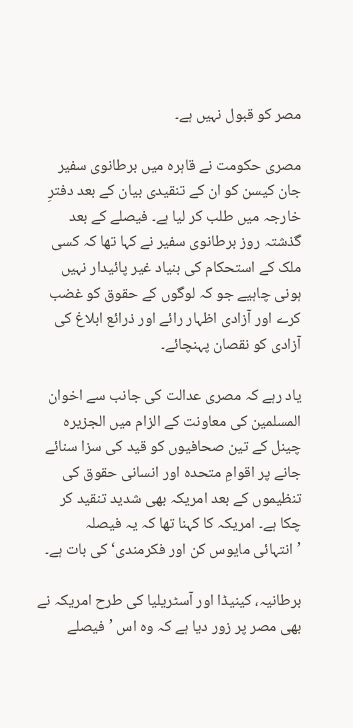مصر کو قبول نہیں ہے۔

مصری حکومت نے قاہرہ میں برطانوی سفیر جان کیسن کو ان کے تنقیدی بیان کے بعد دفترِ خارجہ میں طلب کر لیا ہے۔ فیصلے کے بعد گذشتہ روز برطانوی سفیر نے کہا تھا کہ کسی ملک کے استحکام کی بنیاد غیر پائیدار نہیں ہونی چاہیے جو کہ لوگوں کے حقوق کو غضب کرے اور آزادی اظہار رائے اور ذرائع ابلاغ کی آزادی کو نقصان پہنچائے۔

یاد رہے کہ مصری عدالت کی جانب سے اخوان المسلمین کی معاونت کے الزام میں الجزیرہ چینل کے تین صحافیوں کو قید کی سزا سنائے جانے پر اقوامِ متحدہ اور انسانی حقوق کی تنظیموں کے بعد امریکہ بھی شدید تنقید کر چکا ہے۔ امریکہ کا کہنا تھا کہ یہ فیصلہ ’انتہائی مایوس کن اور فکرمندی‘ کی بات ہے۔

برطانیہ، کینیڈا اور آسٹریلیا کی طرح امریکہ نے بھی مصر پر زور دیا ہے کہ وہ اس ’فیصلے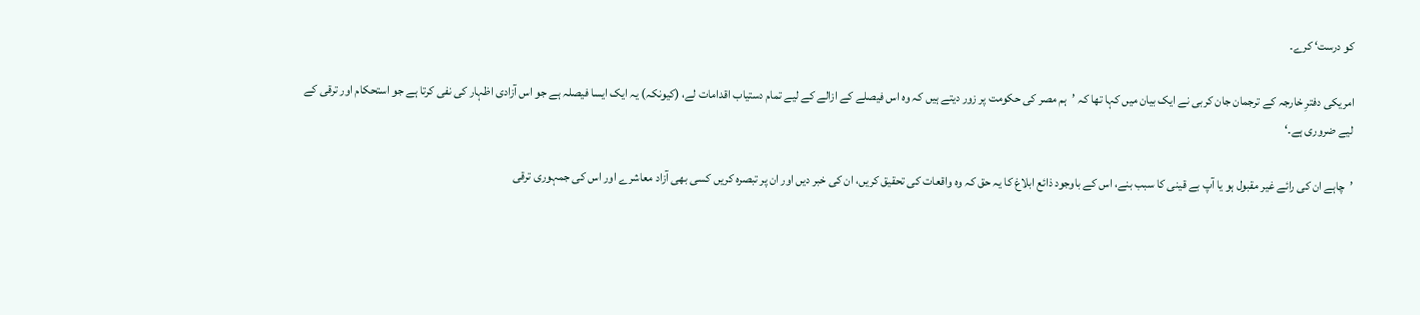کو درست‘ کرے۔

امریکی دفترِ خارجہ کے ترجمان جان کربی نے ایک بیان میں کہا تھا کہ ’ہم مصر کی حکومت پر زور دیتے ہیں کہ وہ اس فیصلے کے ازالے کے لیے تمام دستیاب اقدامات لے، (کیونکہ) یہ ایک ایسا فیصلہ ہے جو اس آزادی اظہار کی نفی کرتا ہے جو استحکام اور ترقی کے لیے ضروری ہے۔‘

’چاہے ان کی رائے غیر مقبول ہو یا آپ بے قینی کا سبب بنے، اس کے باوجود ذائع ابلاغ کا یہ حق کہ وہ واقعات کی تحقیق کریں، ان کی خبر دیں اور ان پر تبصرہ کریں کسی بھی آزاد معاشرے اور اس کی جمہوری ترقی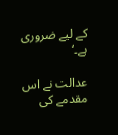کے لیے ضروری ہے۔‘

عدالت نے اس مقدمے کی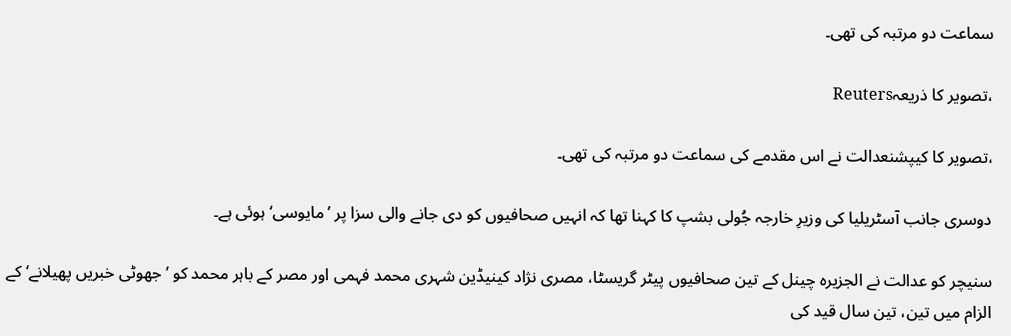سماعت دو مرتبہ کی تھی۔

،تصویر کا ذریعہReuters

،تصویر کا کیپشنعدالت نے اس مقدمے کی سماعت دو مرتبہ کی تھی۔

دوسری جانب آسٹریلیا کی وزیرِ خارجہ جُولی بشپ کا کہنا تھا کہ انہیں صحافیوں کو دی جانے والی سزا پر ’مایوسی‘ ہوئی ہے۔

سنیچر کو عدالت نے الجزیرہ چینل کے تین صحافیوں پیٹر گریسٹا، مصری نژاد کینیڈین شہری محمد فہمی اور مصر کے باہر محمد کو ’جھوٹی خبریں پھیلانے‘ کے الزام میں تین، تین سال قید کی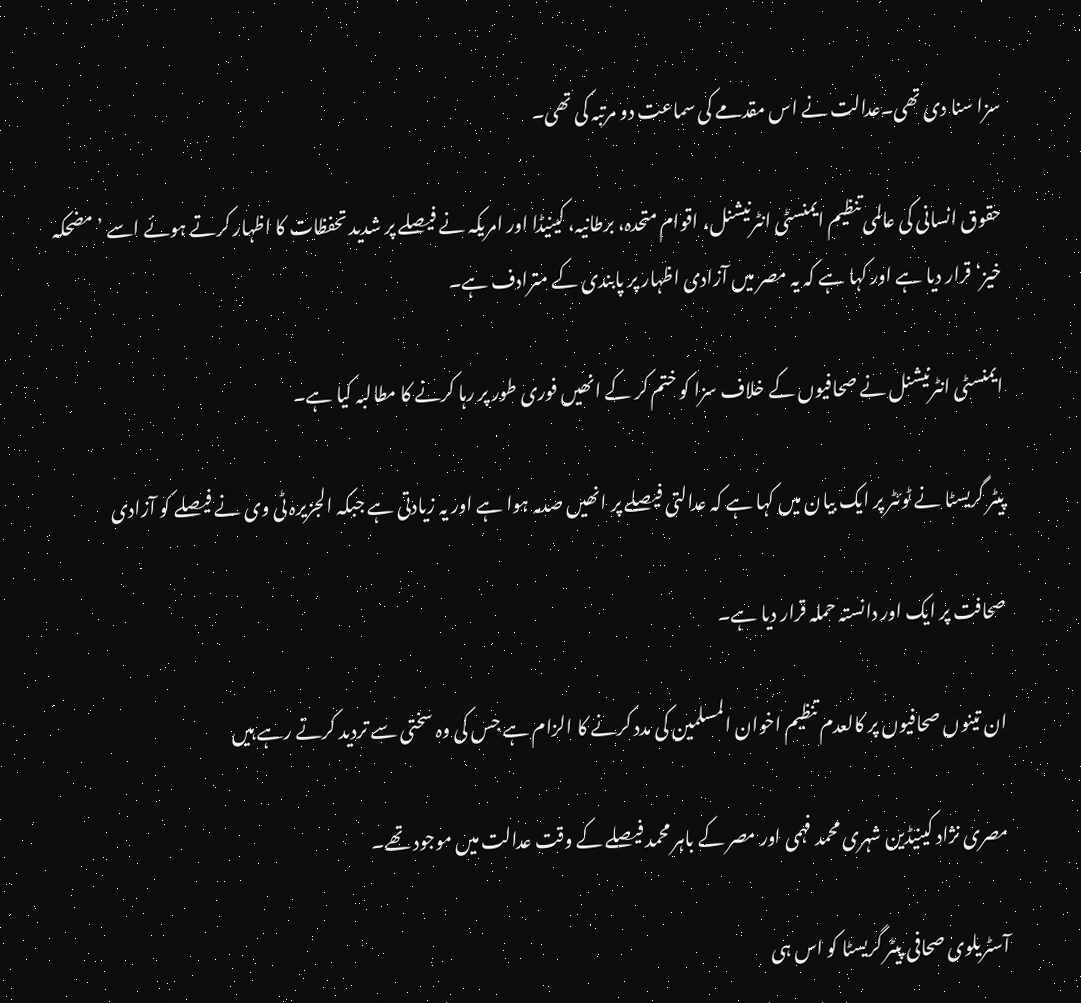سزا سنا دی تھی۔عدالت نے اس مقدمے کی سماعت دو مرتبہ کی تھی۔

حقوق انسانی کی عالمی تنظیم ایمنسٹی انٹرنیشنل، اقوام متحدہ، برطانیہ، کینیڈا اور امریکہ نے فیصلے پر شدید تحفظات کا اظہار کرتے ہوئے اسے ’مضحکہ خیز‘ قرار دیا ہے اور کہا ہے کہ یہ مصر میں آزادی اظہار پر پابندی کے مترادف ہے۔

ایمنسٹی انٹرنیشنل نے صحافیوں کے خلاف سزا کو ختم کر کے انھیں فوری طور پر رہا کرنے کا مطالبہ کیا ہے۔

پیٹر گریسٹا نے ٹوئٹر پر ایک بیان میں کہا ہے کہ عدالتی فیصلے پر انھیں صدمہ ہوا ہے اور یہ زیادتی ہے جبکہ الجزیرہ ٹی وی نے فیصلے کو آزادی

صحافت پر ایک اور دانستہ حملہ قرار دیا ہے۔

ان تینوں صحافیوں پر کالعدم تنظیم اخوان المسلمین کی مدد کرنے کا الزام ہے جس کی وہ سختی سے تردید کرتے رہے ہیں

مصری نژاد کینیڈین شہری محمد فہمی اور مصر کے باہر محمد فیصلے کے وقت عدالت میں موجود تھے۔

آسٹریلوی صحافی پیٹر گریسٹا کو اس ہی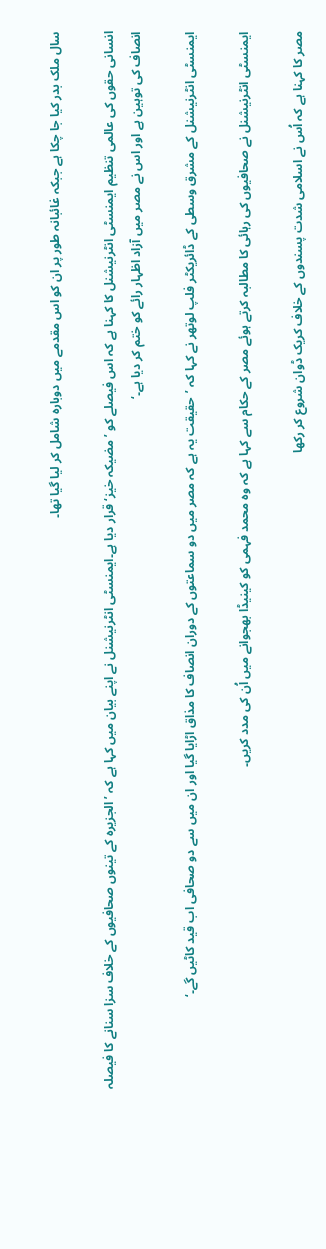سال ملک بدر کیا جا چکا ہے جبکہ غائبانہ طور پر ان کو اس مقدمے میں دوبارہ شامل کر لیا گیا تھا۔

انسانی حقوں کی عالمی تنظیم ایمنسٹی انٹرنیشنل کا کہنا ہے کہ اس فیصلے کو ’مضیکہ خیز‘ قرار دیا ہے۔ایمنسٹی انٹرنیشنل نے اپنے بیان میں کہا ہے کہ ’الجزیرہ کے تینوں صحافیوں کے خلاف سزا سنانے کا فیصلہ انصاف کی توہین ہے اور اس نے مصر میں آزاد اظہار رائے کو ختم کر دیا ہے۔‘

ایمنسٹی انٹرنیشنل کے مشرق وسطی کے ڈائریکٹر فلپ لوتھر نے کہا کہ ’حقیقت یہ ہے کہ مصر میں دو سماعتوں کے دوران انصاف کا مذاق اڑایا گیا اور ان میں سے دو صحافی اب قید کاٹیں گے۔‘

ایمنسٹی انٹرنیشنل نے صحافیوں کی رہائی کا مطالبہ کرتے ہوئے مصر کے حکام سے کہا ہے کہ وہ محمد فہمی کو کینیڈا بھجوانے میں اُن کی مدد کریں۔

مصر کا کہنا ہے کہ اُس نے اسلامی شدت پسندوں کے خلاف کریک ڈوان شروع کر رکھا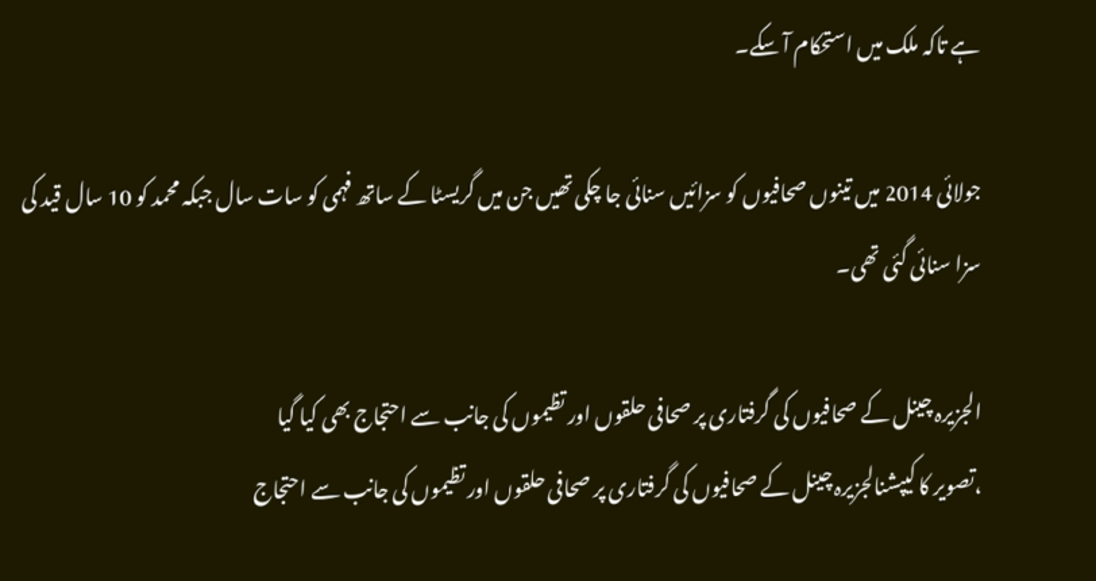ہے تاکہ ملک میں استحکام آ سکے۔

جولائی 2014 میں تینوں صحافیوں کو سزائیں سنائی جا چکی تھیں جن میں گریسٹا کے ساتھ فہمی کو سات سال جبکہ محمد کو 10 سال قید کی سزا سنائی گئی تھی۔

الجزیرہ چینل کے صحافیوں کی گرفتاری پر صحافی حلقوں اور تظیموں کی جانب سے احتجاج بھی کیا گیا
،تصویر کا کیپشنالجزیرہ چینل کے صحافیوں کی گرفتاری پر صحافی حلقوں اور تظیموں کی جانب سے احتجاج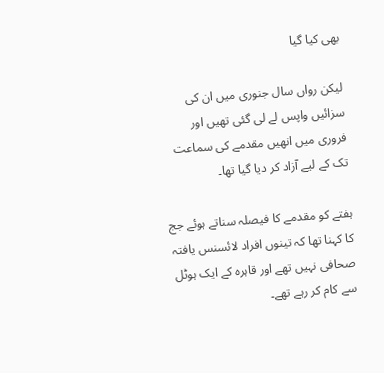بھی کیا گیا

لیکن رواں سال جنوری میں ان کی سزائیں واپس لے لی گئی تھیں اور فروری میں انھیں مقدمے کی سماعت تک کے لیے آزاد کر دیا گیا تھا۔

ہفتے کو مقدمے کا فیصلہ سناتے ہوئے جج کا کہنا تھا کہ تینوں افراد لائسنس یافتہ صحافی نہیں تھے اور قاہرہ کے ایک ہوٹل سے کام کر رہے تھے۔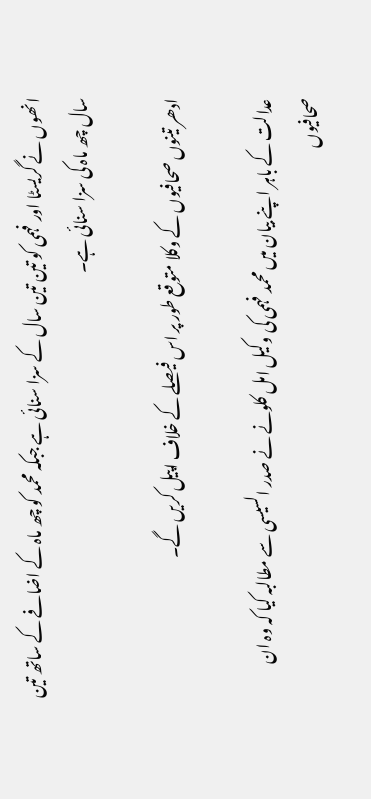انھوں نے گریسٹا اور فہمی کو تین تین سال کے سزا سنائی ہے جبکہ محمد کو چھ ماہ کے اضافے کے ساتھ تین سال چھ ماہ کی سزا سنائی ہے۔

ادھر تینوں صحافیوں کے وکلا متوقع طور پر اس فیصلے کے خلاف اپیل کریں گے۔

عدالت کے باہر اپنے بیان میں محمد فہمی کی وکیل امل کلونے نے صدر السیسی سے مطالبہ کیا کہ وہ ان صحافیوں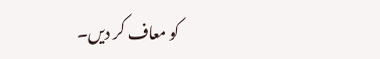کو معاف کر دیں۔